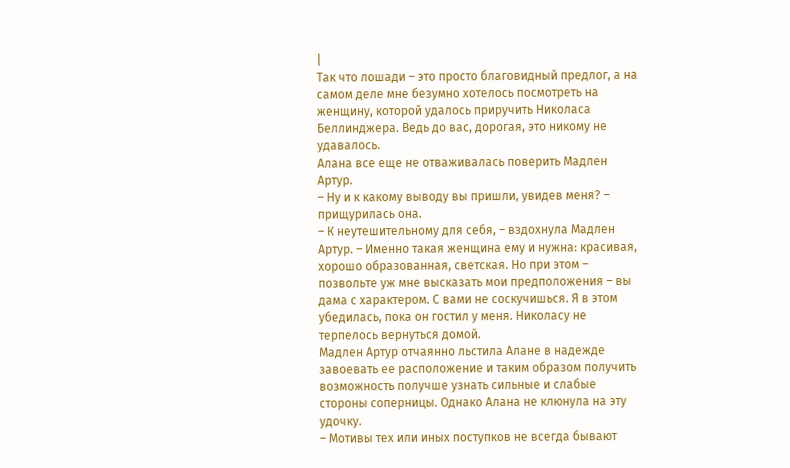|
Так что лошади – это просто благовидный предлог, а на самом деле мне безумно хотелось посмотреть на женщину, которой удалось приручить Николаса Беллинджера. Ведь до вас, дорогая, это никому не удавалось.
Алана все еще не отваживалась поверить Мадлен Артур.
– Ну и к какому выводу вы пришли, увидев меня? – прищурилась она.
– К неутешительному для себя, – вздохнула Мадлен Артур. – Именно такая женщина ему и нужна: красивая, хорошо образованная, светская. Но при этом – позвольте уж мне высказать мои предположения – вы дама с характером. С вами не соскучишься. Я в этом убедилась, пока он гостил у меня. Николасу не терпелось вернуться домой.
Мадлен Артур отчаянно льстила Алане в надежде завоевать ее расположение и таким образом получить возможность получше узнать сильные и слабые стороны соперницы. Однако Алана не клюнула на эту удочку.
– Мотивы тех или иных поступков не всегда бывают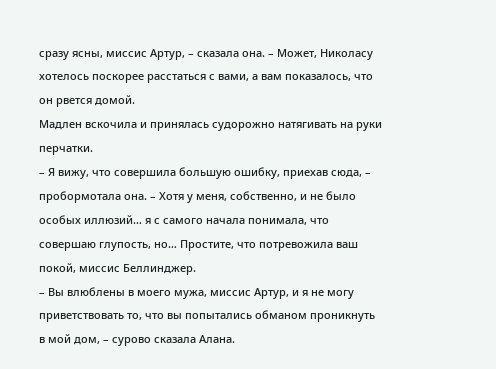сразу ясны, миссис Артур, – сказала она. – Может, Николасу хотелось поскорее расстаться с вами, а вам показалось, что он рвется домой.
Мадлен вскочила и принялась судорожно натягивать на руки перчатки.
– Я вижу, что совершила большую ошибку, приехав сюда, – пробормотала она. – Хотя у меня, собственно, и не было особых иллюзий… я с самого начала понимала, что совершаю глупость, но… Простите, что потревожила ваш покой, миссис Беллинджер.
– Вы влюблены в моего мужа, миссис Артур, и я не могу приветствовать то, что вы попытались обманом проникнуть в мой дом, – сурово сказала Алана.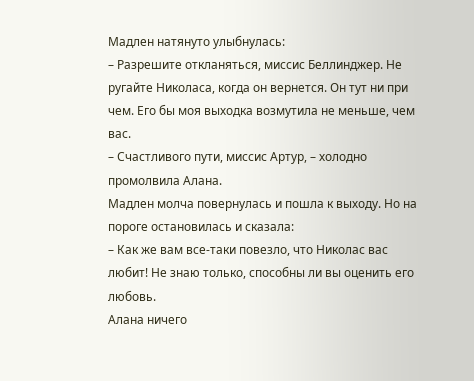Мадлен натянуто улыбнулась:
– Разрешите откланяться, миссис Беллинджер. Не ругайте Николаса, когда он вернется. Он тут ни при чем. Его бы моя выходка возмутила не меньше, чем вас.
– Счастливого пути, миссис Артур, – холодно промолвила Алана.
Мадлен молча повернулась и пошла к выходу. Но на пороге остановилась и сказала:
– Как же вам все-таки повезло, что Николас вас любит! Не знаю только, способны ли вы оценить его любовь.
Алана ничего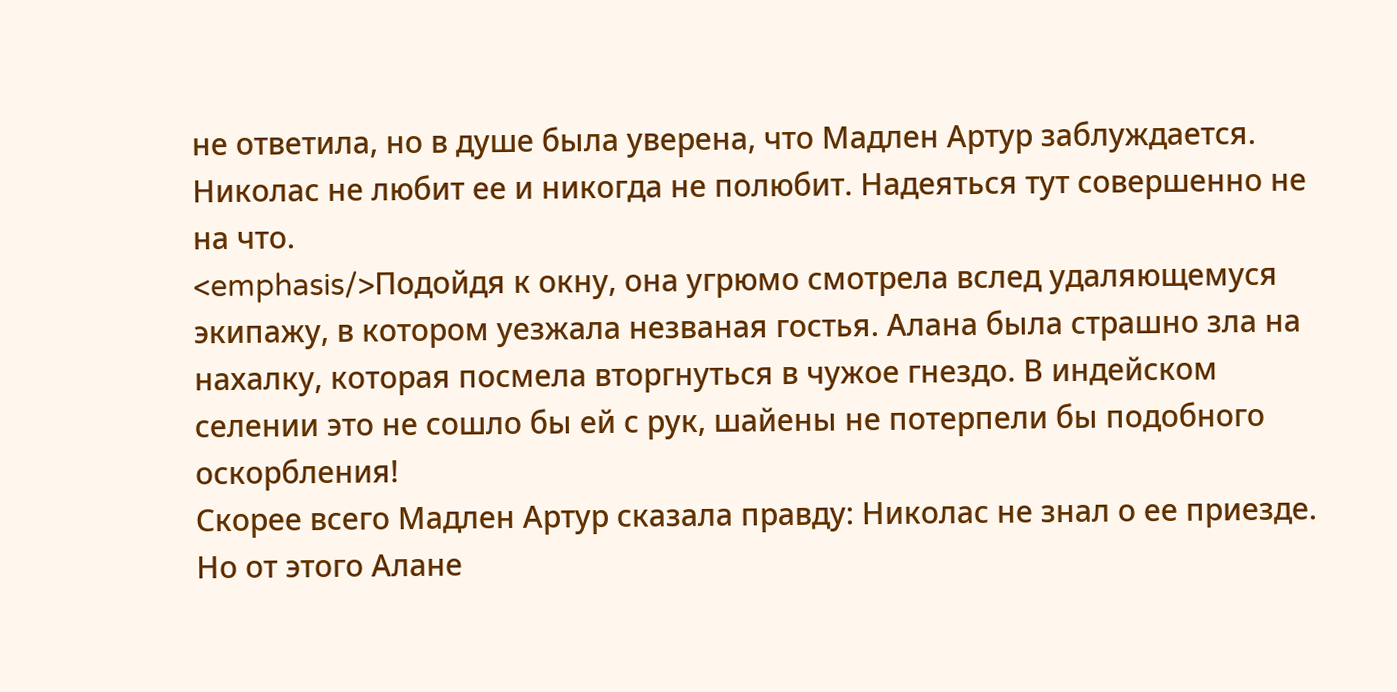не ответила, но в душе была уверена, что Мадлен Артур заблуждается. Николас не любит ее и никогда не полюбит. Надеяться тут совершенно не на что.
<emphasis/>Подойдя к окну, она угрюмо смотрела вслед удаляющемуся экипажу, в котором уезжала незваная гостья. Алана была страшно зла на нахалку, которая посмела вторгнуться в чужое гнездо. В индейском селении это не сошло бы ей с рук, шайены не потерпели бы подобного оскорбления!
Скорее всего Мадлен Артур сказала правду: Николас не знал о ее приезде. Но от этого Алане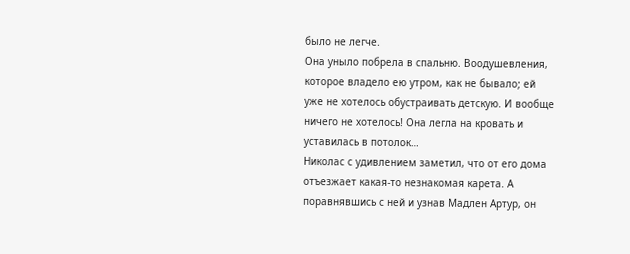было не легче.
Она уныло побрела в спальню. Воодушевления, которое владело ею утром, как не бывало; ей уже не хотелось обустраивать детскую. И вообще ничего не хотелось! Она легла на кровать и уставилась в потолок…
Николас с удивлением заметил, что от его дома отъезжает какая-то незнакомая карета. А поравнявшись с ней и узнав Мадлен Артур, он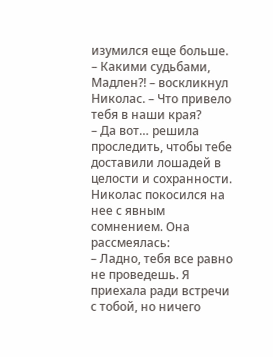изумился еще больше.
– Какими судьбами, Мадлен?! – воскликнул Николас. – Что привело тебя в наши края?
– Да вот… решила проследить, чтобы тебе доставили лошадей в целости и сохранности.
Николас покосился на нее с явным сомнением. Она рассмеялась:
– Ладно, тебя все равно не проведешь. Я приехала ради встречи с тобой, но ничего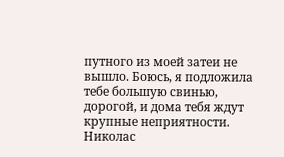путного из моей затеи не вышло. Боюсь, я подложила тебе большую свинью, дорогой, и дома тебя ждут крупные неприятности.
Николас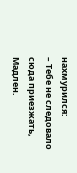нахмурился:
– Тебе не следовало сюда приезжать, Мадлен.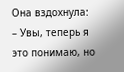Она вздохнула:
– Увы, теперь я это понимаю, но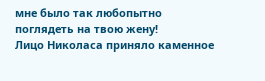мне было так любопытно поглядеть на твою жену!
Лицо Николаса приняло каменное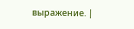выражение. |